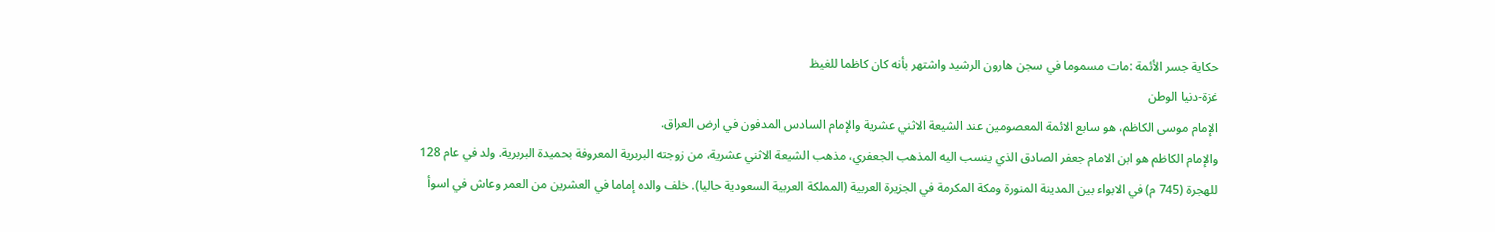حكاية جسر الأئمة :مات مسموما في سجن هارون الرشيد واشتهر بأنه كان كاظما للغيظ
غزة-دنيا الوطن
الإمام موسى الكاظم، هو سابع الائمة المعصومين عند الشيعة الاثني عشرية والإمام السادس المدفون في ارض العراق.
والإمام الكاظم هو ابن الامام جعفر الصادق الذي ينسب اليه المذهب الجعفري، مذهب الشيعة الاثني عشرية، من زوجته البربرية المعروفة بحميدة البربرية. ولد في عام 128 للهجرة (745 م) في الابواء بين المدينة المنورة ومكة المكرمة في الجزيرة العربية (المملكة العربية السعودية حاليا). خلف والده إماما في العشرين من العمر وعاش في اسوأ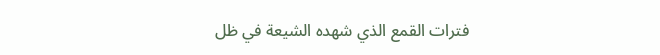فترات القمع الذي شهده الشيعة في ظل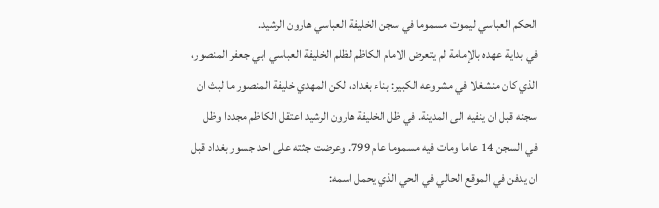الحكم العباسي ليموت مسموما في سجن الخليفة العباسي هارون الرشيد.
في بداية عهده بالإمامة لم يتعرض الامام الكاظم لظلم الخليفة العباسي ابي جعفر المنصور، الذي كان منشغلا في مشروعه الكبير: بناء بغداد، لكن المهدي خليفة المنصور ما لبث ان سجنه قبل ان ينفيه الى المدينة. في ظل الخليفة هارون الرشيد اعتقل الكاظم مجددا وظل في السجن 14 عاما ومات فيه مسموما عام 799. وعرضت جثته على احد جسور بغداد قبل ان يدفن في الموقع الحالي في الحي الذي يحمل اسمه: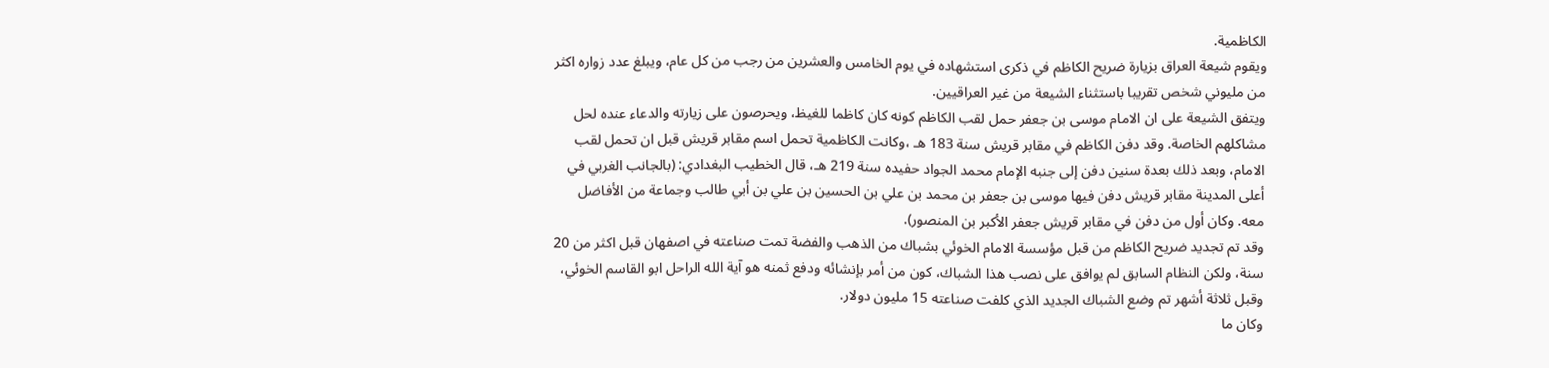الكاظمية.
ويقوم شيعة العراق بزيارة ضريح الكاظم في ذكرى استشهاده في يوم الخامس والعشرين من رجب من كل عام، ويبلغ عدد زواره اكثر من مليوني شخص تقريبا باستثناء الشيعة من غير العراقيين.
ويتفق الشيعة على ان الامام موسى بن جعفر حمل لقب الكاظم كونه كان كاظما للغيظ، ويحرصون على زيارته والدعاء عنده لحل مشاكلهم الخاصة. وقد دفن الكاظم في مقابر قريش سنة 183 هـ ،وكانت الكاظمية تحمل اسم مقابر قريش قبل ان تحمل لقب الامام، وبعد ذلك بعدة سنين دفن إلى جنبه الإمام محمد الجواد حفيده سنة 219 هـ، قال الخطيب البغدادي: (بالجانب الغربي في أعلى المدينة مقابر قريش دفن فيها موسى بن جعفر بن محمد بن علي بن الحسين بن علي بن أبي طالب وجماعة من الأفاضل معه. وكان أول من دفن في مقابر قريش جعفر الأكبر بن المنصور).
وقد تم تجديد ضريح الكاظم من قبل مؤسسة الامام الخوئي بشباك من الذهب والفضة تمت صناعته في اصفهان قبل اكثر من 20 سنة، ولكن النظام السابق لم يوافق على نصب هذا الشباك، كون من أمر بإنشائه ودفع ثمنه هو آية الله الراحل ابو القاسم الخوئي، وقبل ثلاثة أشهر تم وضع الشباك الجديد الذي كلفت صناعته 15 مليون دولار.
وكان ما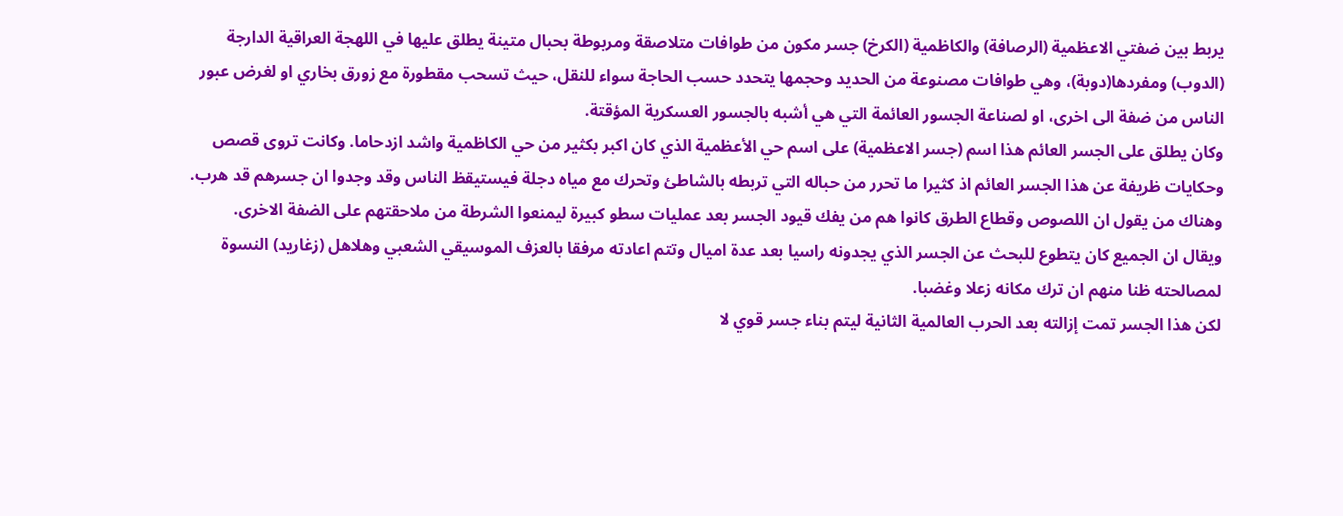يربط بين ضفتي الاعظمية (الرصافة) والكاظمية (الكرخ) جسر مكون من طوافات متلاصقة ومربوطة بحبال متينة يطلق عليها في اللهجة العراقية الدارجة (الدوب) ومفردها(دوبة)، وهي طوافات مصنوعة من الحديد وحجمها يتحدد حسب الحاجة سواء للنقل، حيث تسحب مقطورة مع زورق بخاري او لغرض عبور الناس من ضفة الى اخرى، او لصناعة الجسور العائمة التي هي أشبه بالجسور العسكرية المؤقتة.
وكان يطلق على الجسر العائم هذا اسم (جسر الاعظمية) على اسم حي الأعظمية الذي كان اكبر بكثير من حي الكاظمية واشد ازدحاما. وكانت تروى قصص وحكايات ظريفة عن هذا الجسر العائم اذ كثيرا ما تحرر من حباله التي تربطه بالشاطئ وتحرك مع مياه دجلة فيستيقظ الناس وقد وجدوا ان جسرهم قد هرب. وهناك من يقول ان اللصوص وقطاع الطرق كانوا هم من يفك قيود الجسر بعد عمليات سطو كبيرة ليمنعوا الشرطة من ملاحقتهم على الضفة الاخرى.
ويقال ان الجميع كان يتطوع للبحث عن الجسر الذي يجدونه راسيا بعد عدة اميال وتتم اعادته مرفقا بالعزف الموسيقي الشعبي وهلاهل (زغاريد) النسوة لمصالحته ظنا منهم ان ترك مكانه زعلا وغضبا.
لكن هذا الجسر تمت إزالته بعد الحرب العالمية الثانية ليتم بناء جسر قوي لا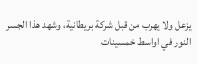يزعل ولا يهرب من قبل شركة بريطانية، وشهد هذا الجسر النور في اواسط خمسينات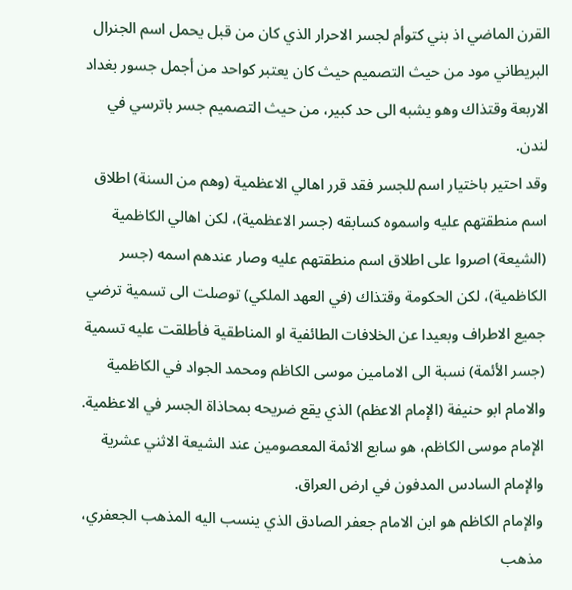القرن الماضي اذ بني كتوأم لجسر الاحرار الذي كان من قبل يحمل اسم الجنرال البريطاني مود من حيث التصميم حيث كان يعتبر كواحد من أجمل جسور بغداد الاربعة وقتذاك وهو يشبه الى حد كبير، من حيث التصميم جسر باترسي في لندن.
وقد احتير باختيار اسم للجسر فقد قرر اهالي الاعظمية (وهم من السنة) اطلاق اسم منطقتهم عليه واسموه كسابقه (جسر الاعظمية)، لكن اهالي الكاظمية (الشيعة) اصروا على اطلاق اسم منطقتهم عليه وصار عندهم اسمه (جسر الكاظمية)، لكن الحكومة وقتذاك (في العهد الملكي) توصلت الى تسمية ترضي جميع الاطراف وبعيدا عن الخلافات الطائفية او المناطقية فأطلقت عليه تسمية (جسر الأئمة) نسبة الى الامامين موسى الكاظم ومحمد الجواد في الكاظمية والامام ابو حنيفة (الإمام الاعظم) الذي يقع ضريحه بمحاذاة الجسر في الاعظمية.
الإمام موسى الكاظم، هو سابع الائمة المعصومين عند الشيعة الاثني عشرية والإمام السادس المدفون في ارض العراق.
والإمام الكاظم هو ابن الامام جعفر الصادق الذي ينسب اليه المذهب الجعفري، مذهب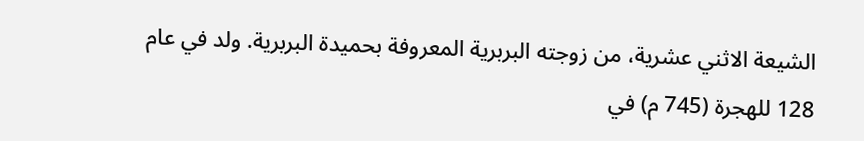الشيعة الاثني عشرية، من زوجته البربرية المعروفة بحميدة البربرية. ولد في عام 128 للهجرة (745 م) في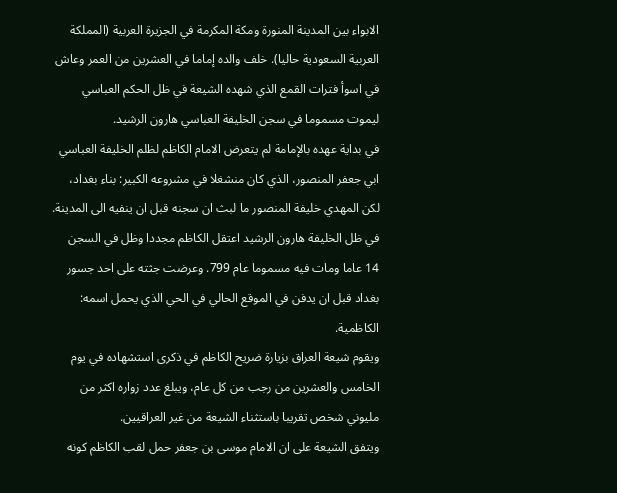الابواء بين المدينة المنورة ومكة المكرمة في الجزيرة العربية (المملكة العربية السعودية حاليا). خلف والده إماما في العشرين من العمر وعاش في اسوأ فترات القمع الذي شهده الشيعة في ظل الحكم العباسي ليموت مسموما في سجن الخليفة العباسي هارون الرشيد.
في بداية عهده بالإمامة لم يتعرض الامام الكاظم لظلم الخليفة العباسي ابي جعفر المنصور، الذي كان منشغلا في مشروعه الكبير: بناء بغداد، لكن المهدي خليفة المنصور ما لبث ان سجنه قبل ان ينفيه الى المدينة. في ظل الخليفة هارون الرشيد اعتقل الكاظم مجددا وظل في السجن 14 عاما ومات فيه مسموما عام 799. وعرضت جثته على احد جسور بغداد قبل ان يدفن في الموقع الحالي في الحي الذي يحمل اسمه: الكاظمية.
ويقوم شيعة العراق بزيارة ضريح الكاظم في ذكرى استشهاده في يوم الخامس والعشرين من رجب من كل عام، ويبلغ عدد زواره اكثر من مليوني شخص تقريبا باستثناء الشيعة من غير العراقيين.
ويتفق الشيعة على ان الامام موسى بن جعفر حمل لقب الكاظم كونه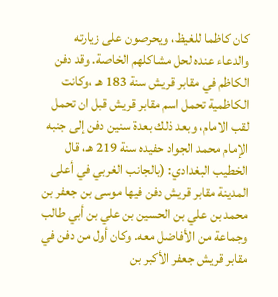كان كاظما للغيظ، ويحرصون على زيارته والدعاء عنده لحل مشاكلهم الخاصة. وقد دفن الكاظم في مقابر قريش سنة 183 هـ ،وكانت الكاظمية تحمل اسم مقابر قريش قبل ان تحمل لقب الامام، وبعد ذلك بعدة سنين دفن إلى جنبه الإمام محمد الجواد حفيده سنة 219 هـ، قال الخطيب البغدادي: (بالجانب الغربي في أعلى المدينة مقابر قريش دفن فيها موسى بن جعفر بن محمد بن علي بن الحسين بن علي بن أبي طالب وجماعة من الأفاضل معه. وكان أول من دفن في مقابر قريش جعفر الأكبر بن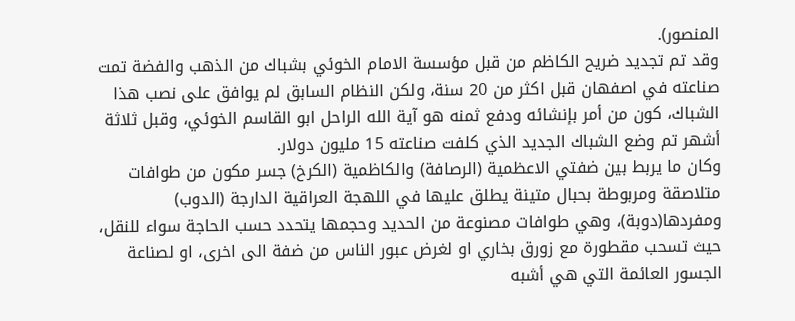المنصور).
وقد تم تجديد ضريح الكاظم من قبل مؤسسة الامام الخوئي بشباك من الذهب والفضة تمت صناعته في اصفهان قبل اكثر من 20 سنة، ولكن النظام السابق لم يوافق على نصب هذا الشباك، كون من أمر بإنشائه ودفع ثمنه هو آية الله الراحل ابو القاسم الخوئي، وقبل ثلاثة أشهر تم وضع الشباك الجديد الذي كلفت صناعته 15 مليون دولار.
وكان ما يربط بين ضفتي الاعظمية (الرصافة) والكاظمية (الكرخ) جسر مكون من طوافات متلاصقة ومربوطة بحبال متينة يطلق عليها في اللهجة العراقية الدارجة (الدوب) ومفردها(دوبة)، وهي طوافات مصنوعة من الحديد وحجمها يتحدد حسب الحاجة سواء للنقل، حيث تسحب مقطورة مع زورق بخاري او لغرض عبور الناس من ضفة الى اخرى، او لصناعة الجسور العائمة التي هي أشبه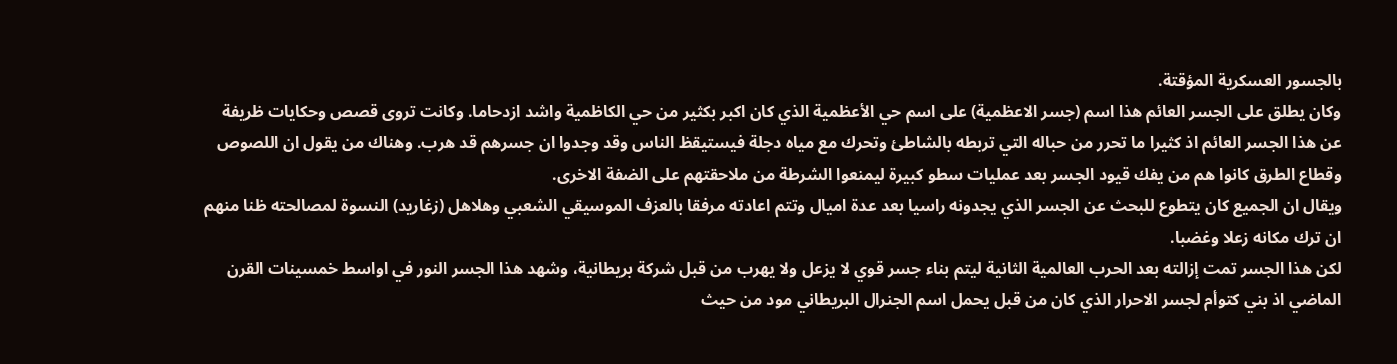بالجسور العسكرية المؤقتة.
وكان يطلق على الجسر العائم هذا اسم (جسر الاعظمية) على اسم حي الأعظمية الذي كان اكبر بكثير من حي الكاظمية واشد ازدحاما. وكانت تروى قصص وحكايات ظريفة عن هذا الجسر العائم اذ كثيرا ما تحرر من حباله التي تربطه بالشاطئ وتحرك مع مياه دجلة فيستيقظ الناس وقد وجدوا ان جسرهم قد هرب. وهناك من يقول ان اللصوص وقطاع الطرق كانوا هم من يفك قيود الجسر بعد عمليات سطو كبيرة ليمنعوا الشرطة من ملاحقتهم على الضفة الاخرى.
ويقال ان الجميع كان يتطوع للبحث عن الجسر الذي يجدونه راسيا بعد عدة اميال وتتم اعادته مرفقا بالعزف الموسيقي الشعبي وهلاهل (زغاريد) النسوة لمصالحته ظنا منهم ان ترك مكانه زعلا وغضبا.
لكن هذا الجسر تمت إزالته بعد الحرب العالمية الثانية ليتم بناء جسر قوي لا يزعل ولا يهرب من قبل شركة بريطانية، وشهد هذا الجسر النور في اواسط خمسينات القرن الماضي اذ بني كتوأم لجسر الاحرار الذي كان من قبل يحمل اسم الجنرال البريطاني مود من حيث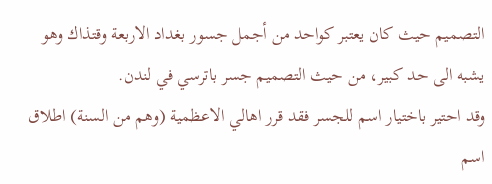التصميم حيث كان يعتبر كواحد من أجمل جسور بغداد الاربعة وقتذاك وهو يشبه الى حد كبير، من حيث التصميم جسر باترسي في لندن.
وقد احتير باختيار اسم للجسر فقد قرر اهالي الاعظمية (وهم من السنة) اطلاق اسم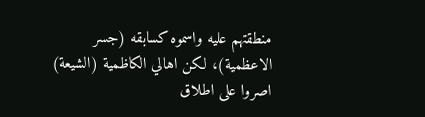منطقتهم عليه واسموه كسابقه (جسر الاعظمية)، لكن اهالي الكاظمية (الشيعة) اصروا على اطلاق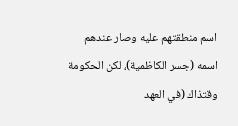اسم منطقتهم عليه وصار عندهم اسمه (جسر الكاظمية)، لكن الحكومة وقتذاك (في العهد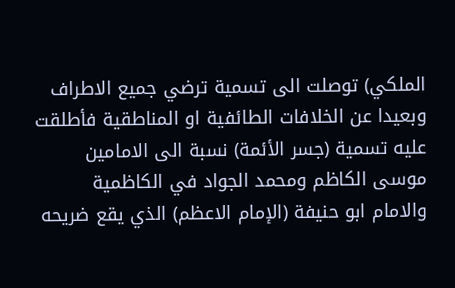الملكي) توصلت الى تسمية ترضي جميع الاطراف وبعيدا عن الخلافات الطائفية او المناطقية فأطلقت عليه تسمية (جسر الأئمة) نسبة الى الامامين موسى الكاظم ومحمد الجواد في الكاظمية والامام ابو حنيفة (الإمام الاعظم) الذي يقع ضريحه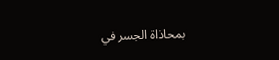بمحاذاة الجسر في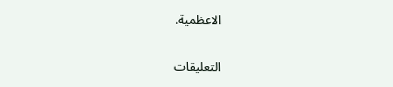الاعظمية.

التعليقات